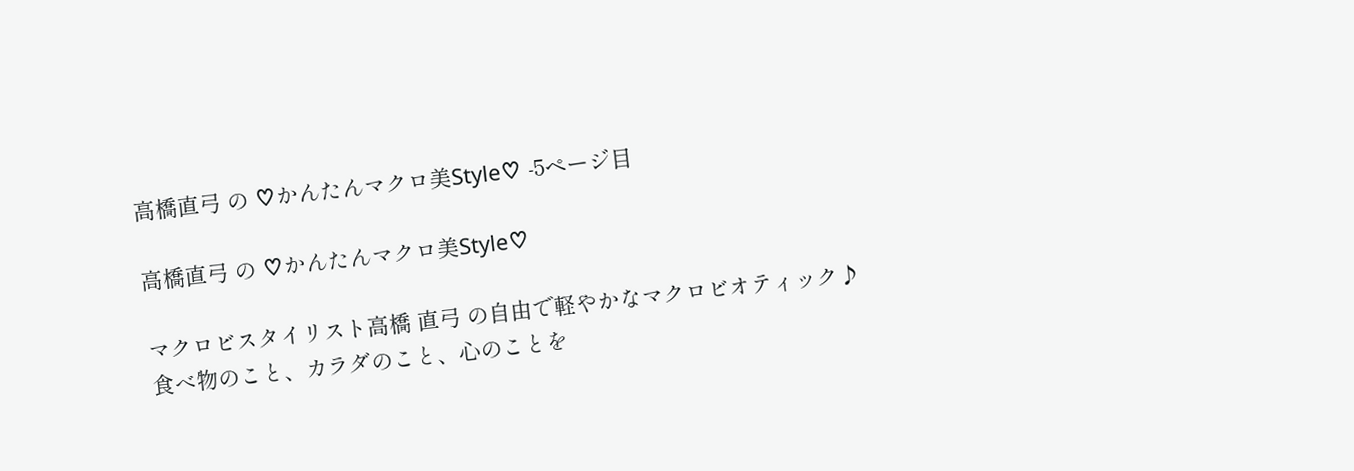高橋直弓 の ♡かんたんマクロ美Style♡ -5ページ目

高橋直弓 の ♡かんたんマクロ美Style♡

マクロビスタイリスト高橋 直弓 の自由で軽やかなマクロビオティック♪
食べ物のこと、カラダのこと、心のことを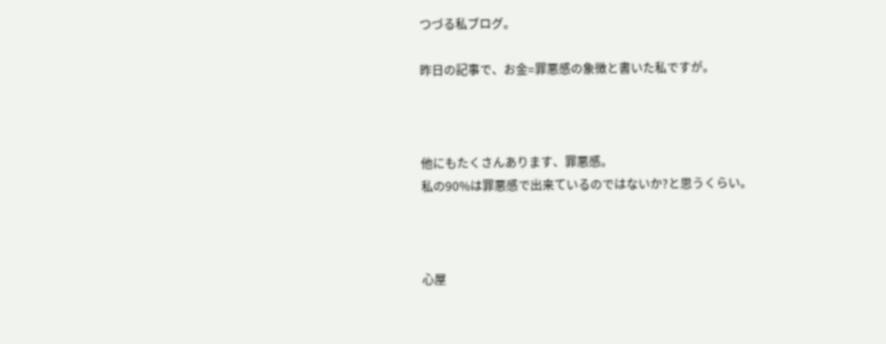つづる私ブログ。

昨日の記事で、お金=罪悪感の象徴と書いた私ですが。



他にもたくさんあります、罪悪感。
私の90%は罪悪感で出来ているのではないか?と思うくらい。



心屋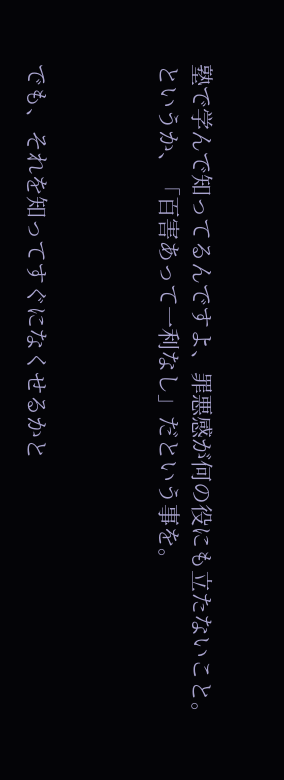塾で学んで知ってるんですよ、罪悪感が何の役にも立たないこと。というか、「百害あって一利なし」だという事を。



でも、それを知ってすぐになくせるかと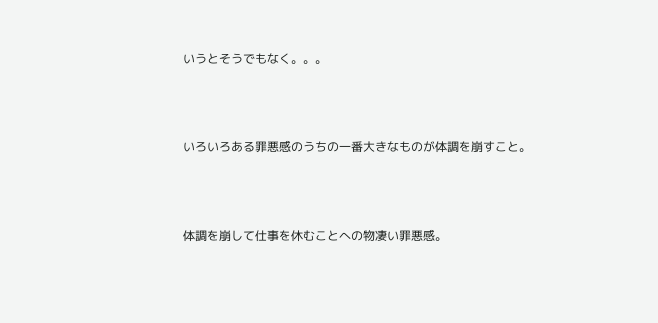いうとそうでもなく。。。



いろいろある罪悪感のうちの一番大きなものが体調を崩すこと。



体調を崩して仕事を休むことへの物凄い罪悪感。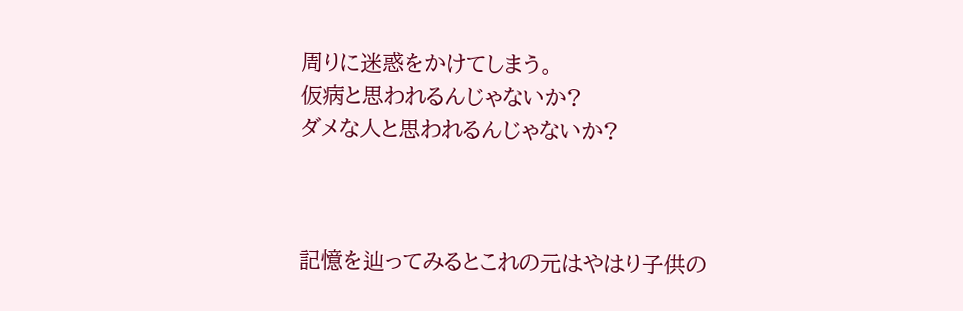周りに迷惑をかけてしまう。
仮病と思われるんじゃないか?
ダメな人と思われるんじゃないか?



記憶を辿ってみるとこれの元はやはり子供の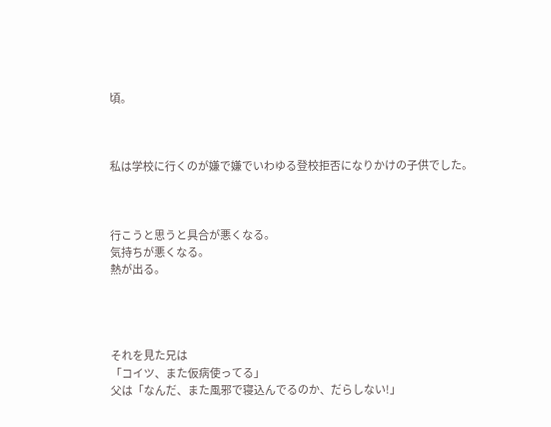頃。



私は学校に行くのが嫌で嫌でいわゆる登校拒否になりかけの子供でした。



行こうと思うと具合が悪くなる。
気持ちが悪くなる。
熱が出る。




それを見た兄は
「コイツ、また仮病使ってる」
父は「なんだ、また風邪で寝込んでるのか、だらしない!」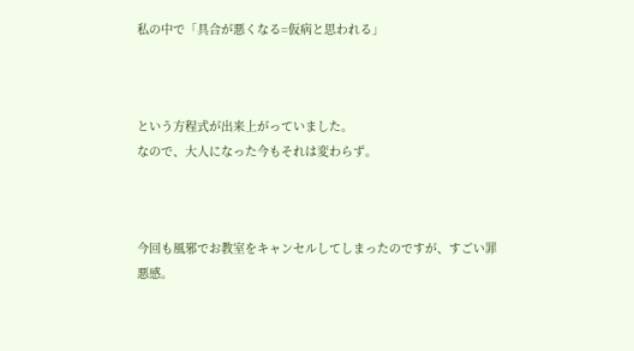私の中で「具合が悪くなる=仮病と思われる」



という方程式が出来上がっていました。
なので、大人になった今もそれは変わらず。



今回も風邪でお教室をキャンセルしてしまったのですが、すごい罪悪感。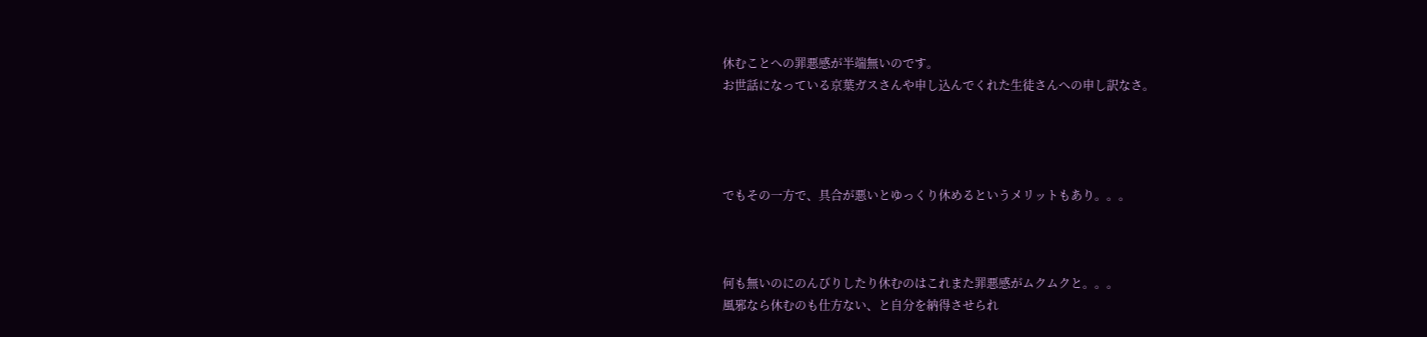休むことへの罪悪感が半端無いのです。
お世話になっている京葉ガスさんや申し込んでくれた生徒さんへの申し訳なさ。




でもその一方で、具合が悪いとゆっくり休めるというメリットもあり。。。



何も無いのにのんびりしたり休むのはこれまた罪悪感がムクムクと。。。
風邪なら休むのも仕方ない、と自分を納得させられ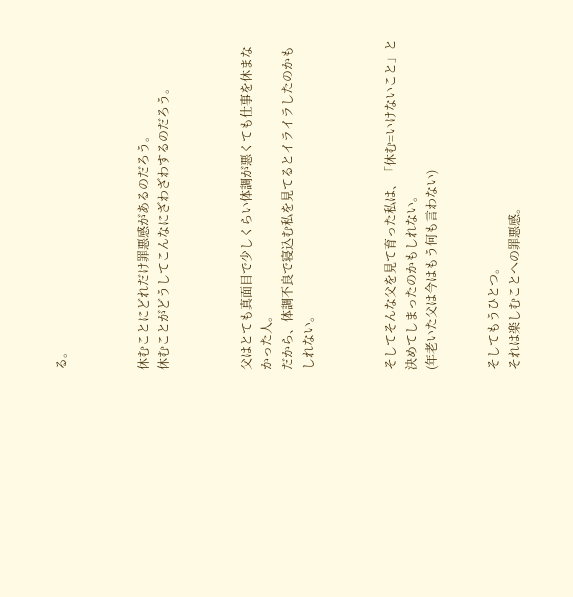る。



休むことにどれだけ罪悪感があるのだろう。
休むことがどうしてこんなにざわざわするのだろう。



父はとても真面目で少しくらい体調が悪くても仕事を休まなかった人。
だから、体調不良で寝込む私を見てるとイライラしたのかもしれない。



そしてそんな父を見て育った私は、「休む=いけないこと」と決めてしまったのかもしれない。
(年老いた父は今はもう何も言わない)


そしてもうひとつ。
それは楽しむことへの罪悪感。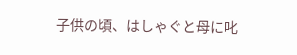子供の頃、はしゃぐと母に叱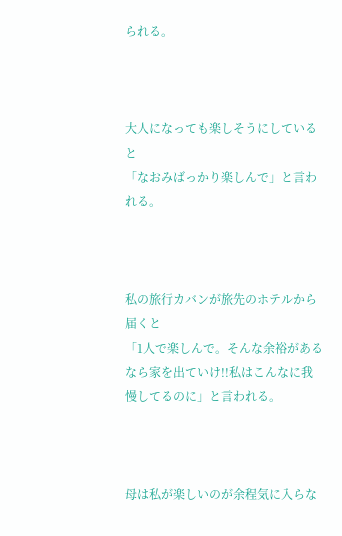られる。



大人になっても楽しそうにしていると
「なおみばっかり楽しんで」と言われる。



私の旅行カバンが旅先のホテルから届くと
「1人で楽しんで。そんな余裕があるなら家を出ていけ!!私はこんなに我慢してるのに」と言われる。



母は私が楽しいのが余程気に入らな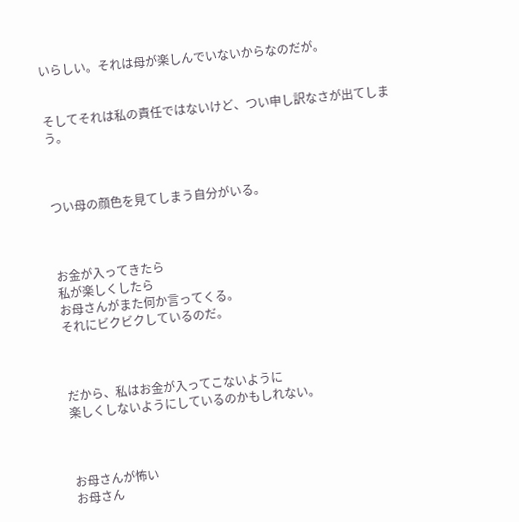いらしい。それは母が楽しんでいないからなのだが。


そしてそれは私の責任ではないけど、つい申し訳なさが出てしまう。



つい母の顔色を見てしまう自分がいる。



お金が入ってきたら
私が楽しくしたら
お母さんがまた何か言ってくる。
それにビクビクしているのだ。



だから、私はお金が入ってこないように
楽しくしないようにしているのかもしれない。



お母さんが怖い
お母さん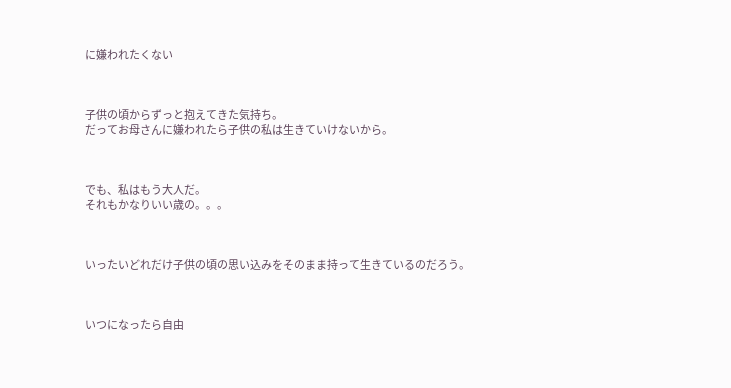に嫌われたくない



子供の頃からずっと抱えてきた気持ち。
だってお母さんに嫌われたら子供の私は生きていけないから。



でも、私はもう大人だ。
それもかなりいい歳の。。。



いったいどれだけ子供の頃の思い込みをそのまま持って生きているのだろう。



いつになったら自由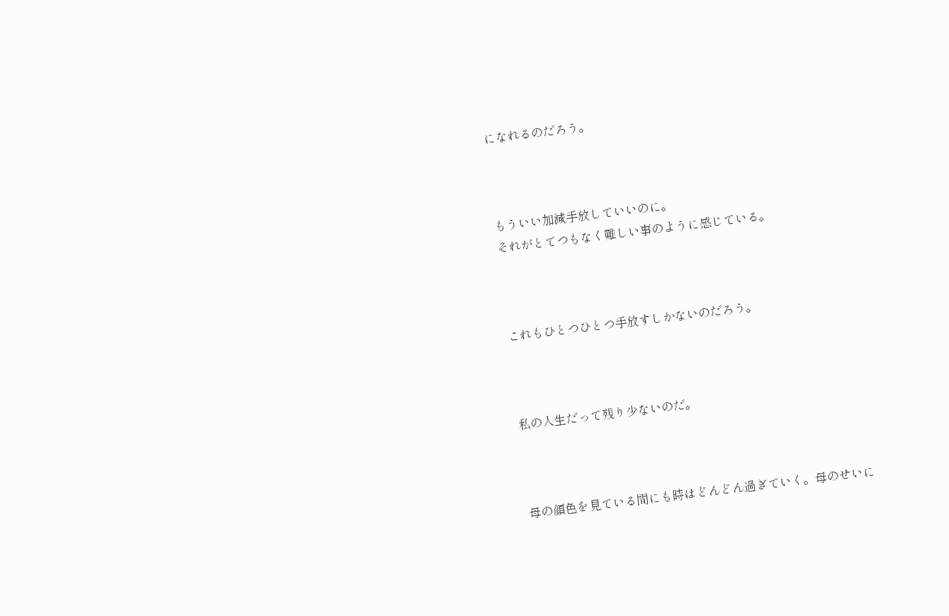になれるのだろう。



もういい加減手放していいのに。
それがとてつもなく難しい事のように感じている。



これもひとつひとつ手放すしかないのだろう。



私の人生だって残り少ないのだ。



母の顔色を見ている間にも時はどんどん過ぎていく。母のせいに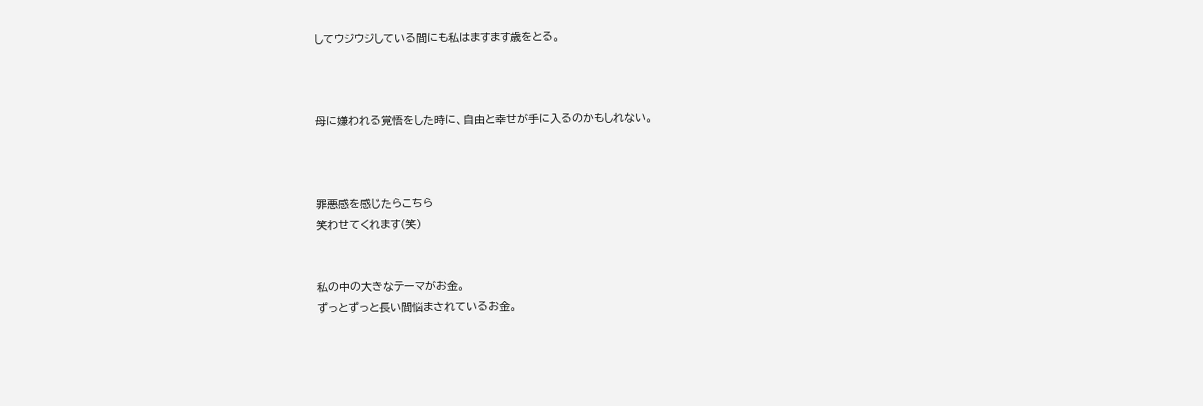してウジウジしている間にも私はますます歳をとる。



母に嫌われる覚悟をした時に、自由と幸せが手に入るのかもしれない。



罪悪感を感じたらこちら
笑わせてくれます(笑)


私の中の大きなテーマがお金。
ずっとずっと長い間悩まされているお金。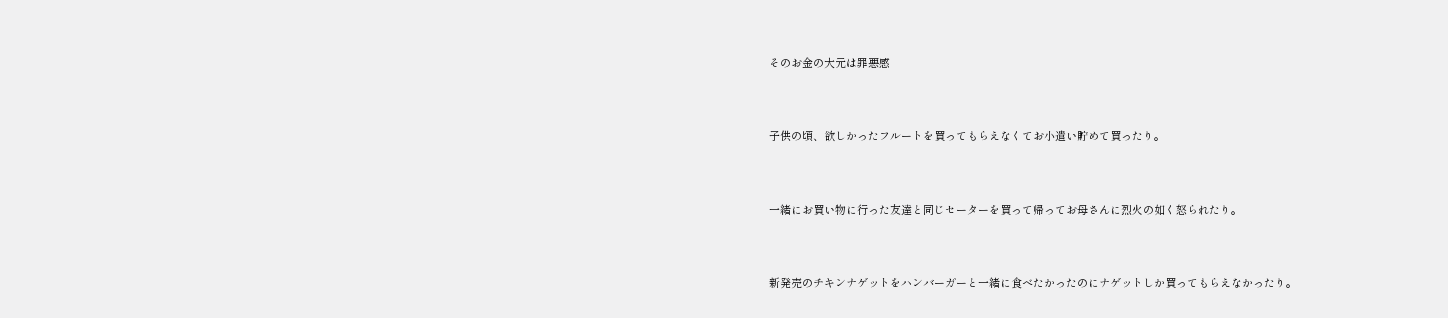そのお金の大元は罪悪感



子供の頃、欲しかったフルートを買ってもらえなくてお小遣い貯めて買ったり。



一緒にお買い物に行った友達と同じセーターを買って帰ってお母さんに烈火の如く怒られたり。



新発売のチキンナゲットをハンバーガーと一緒に食べたかったのにナゲットしか買ってもらえなかったり。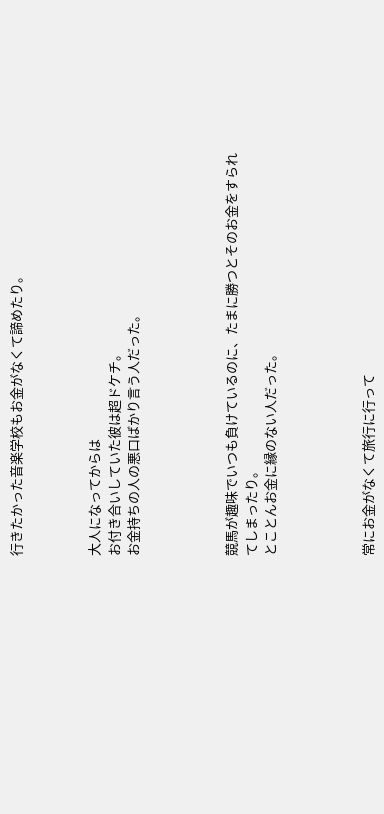行きたかった音楽学校もお金がなくて諦めたり。



大人になってからは
お付き合いしていた彼は超ドケチ。
お金持ちの人の悪口ばかり言う人だった。




競馬が趣味でいつも負けているのに、たまに勝つとそのお金をすられてしまったり。
とことんお金に縁のない人だった。




常にお金がなくて旅行に行って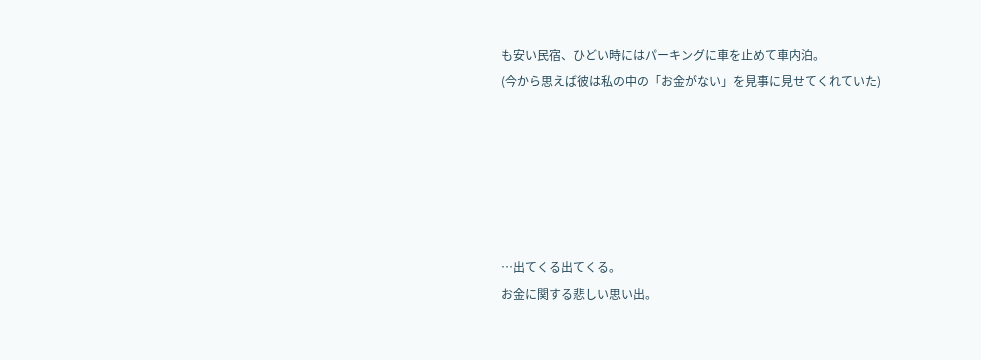も安い民宿、ひどい時にはパーキングに車を止めて車内泊。
(今から思えば彼は私の中の「お金がない」を見事に見せてくれていた)






…出てくる出てくる。
お金に関する悲しい思い出。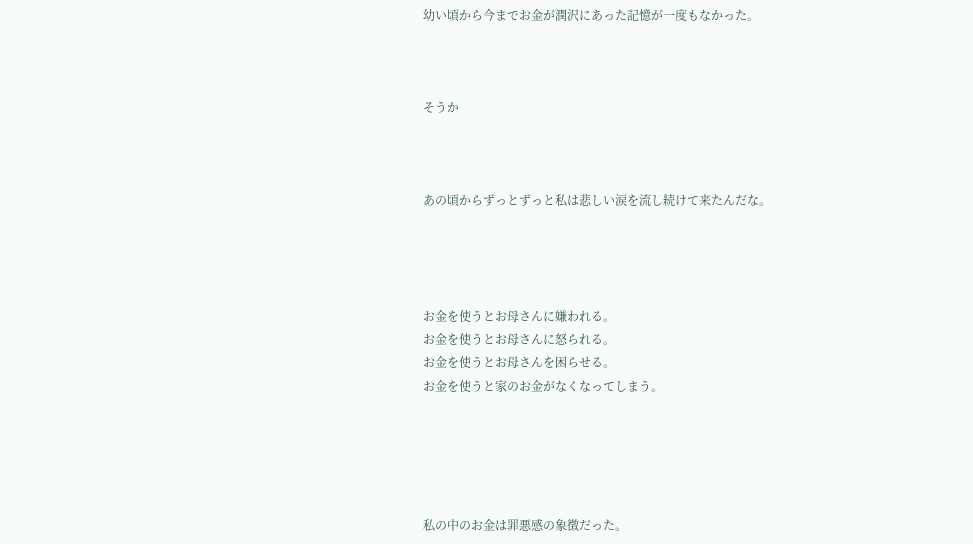幼い頃から今までお金が潤沢にあった記憶が一度もなかった。



そうか



あの頃からずっとずっと私は悲しい涙を流し続けて来たんだな。




お金を使うとお母さんに嫌われる。
お金を使うとお母さんに怒られる。
お金を使うとお母さんを困らせる。
お金を使うと家のお金がなくなってしまう。





私の中のお金は罪悪感の象徴だった。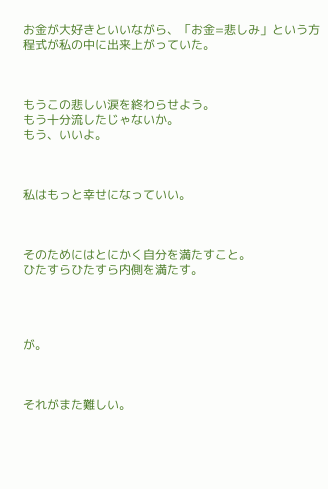お金が大好きといいながら、「お金=悲しみ」という方程式が私の中に出来上がっていた。



もうこの悲しい涙を終わらせよう。
もう十分流したじゃないか。
もう、いいよ。



私はもっと幸せになっていい。



そのためにはとにかく自分を満たすこと。
ひたすらひたすら内側を満たす。




が。



それがまた難しい。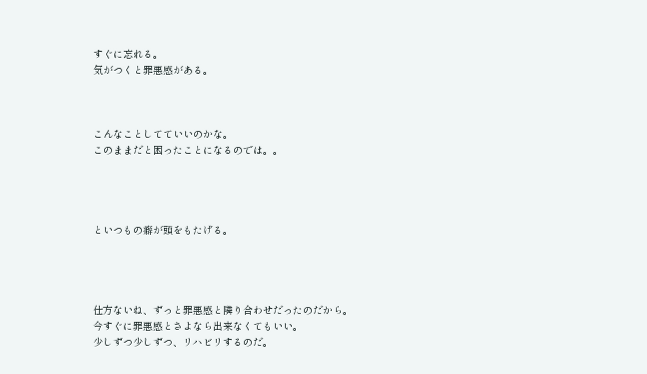すぐに忘れる。
気がつくと罪悪感がある。



こんなことしてていいのかな。
このままだと困ったことになるのでは。。




といつもの癖が頭をもたげる。




仕方ないね、ずっと罪悪感と隣り合わせだったのだから。
今すぐに罪悪感とさよなら出来なくてもいい。
少しずつ少しずつ、リハビリするのだ。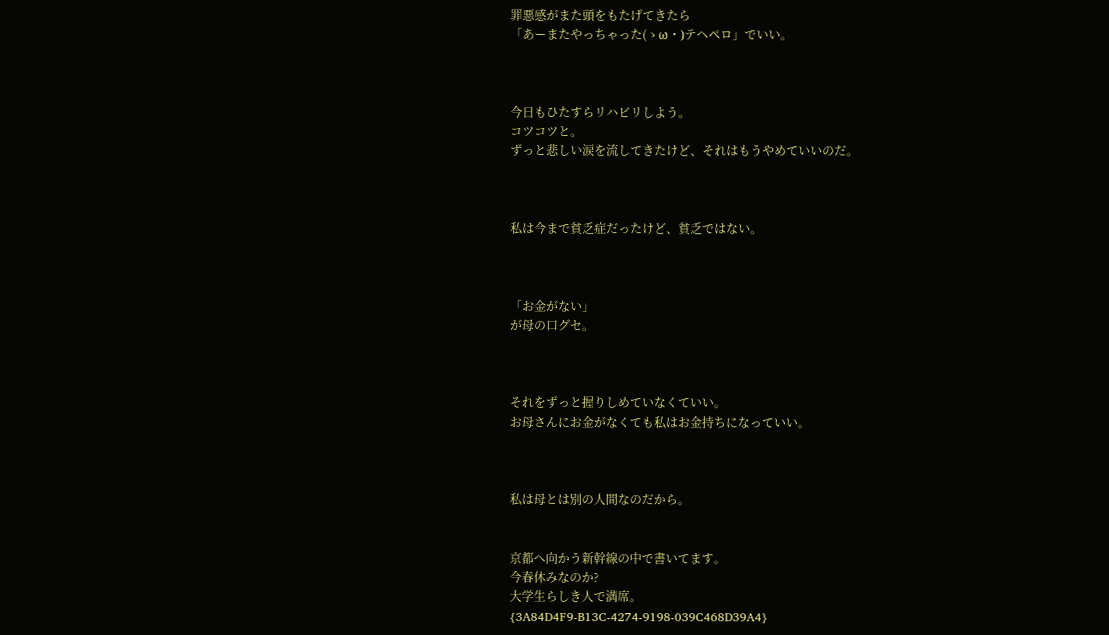罪悪感がまた頭をもたげてきたら
「あーまたやっちゃった(ゝω・)テヘペロ」でいい。



今日もひたすらリハビリしよう。
コツコツと。
ずっと悲しい涙を流してきたけど、それはもうやめていいのだ。



私は今まで貧乏症だったけど、貧乏ではない。



「お金がない」
が母の口グセ。



それをずっと握りしめていなくていい。
お母さんにお金がなくても私はお金持ちになっていい。



私は母とは別の人間なのだから。


京都へ向かう新幹線の中で書いてます。
今春休みなのか?
大学生らしき人で満席。
{3A84D4F9-B13C-4274-9198-039C468D39A4}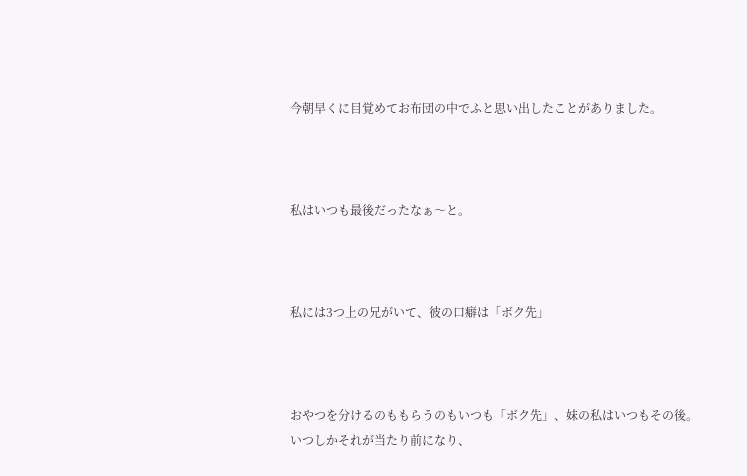今朝早くに目覚めてお布団の中でふと思い出したことがありました。



私はいつも最後だったなぁ〜と。



私には3つ上の兄がいて、彼の口癖は「ボク先」



おやつを分けるのももらうのもいつも「ボク先」、妹の私はいつもその後。
いつしかそれが当たり前になり、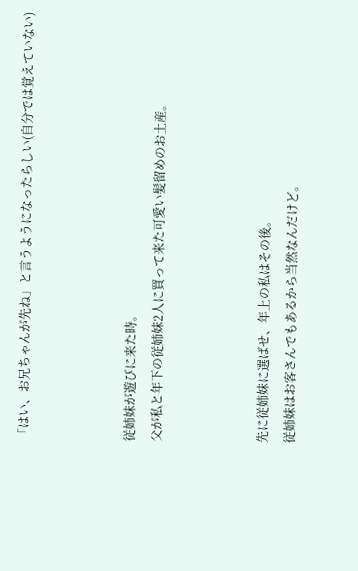「はい、お兄ちゃんが先ね」と言うようになったらしい(自分では覚えていない)



従姉妹が遊びに来た時。
父が私と年下の従姉妹2人に買って来た可愛い髪留めのお土産。



先に従姉妹に選ばせ、年上の私はその後。
従姉妹はお客さんでもあるから当然なんだけど。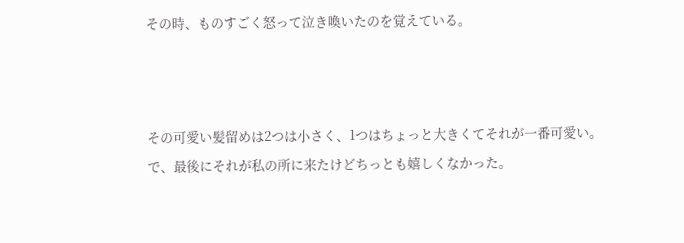その時、ものすごく怒って泣き喚いたのを覚えている。



その可愛い髪留めは2つは小さく、1つはちょっと大きくてそれが一番可愛い。
で、最後にそれが私の所に来たけどちっとも嬉しくなかった。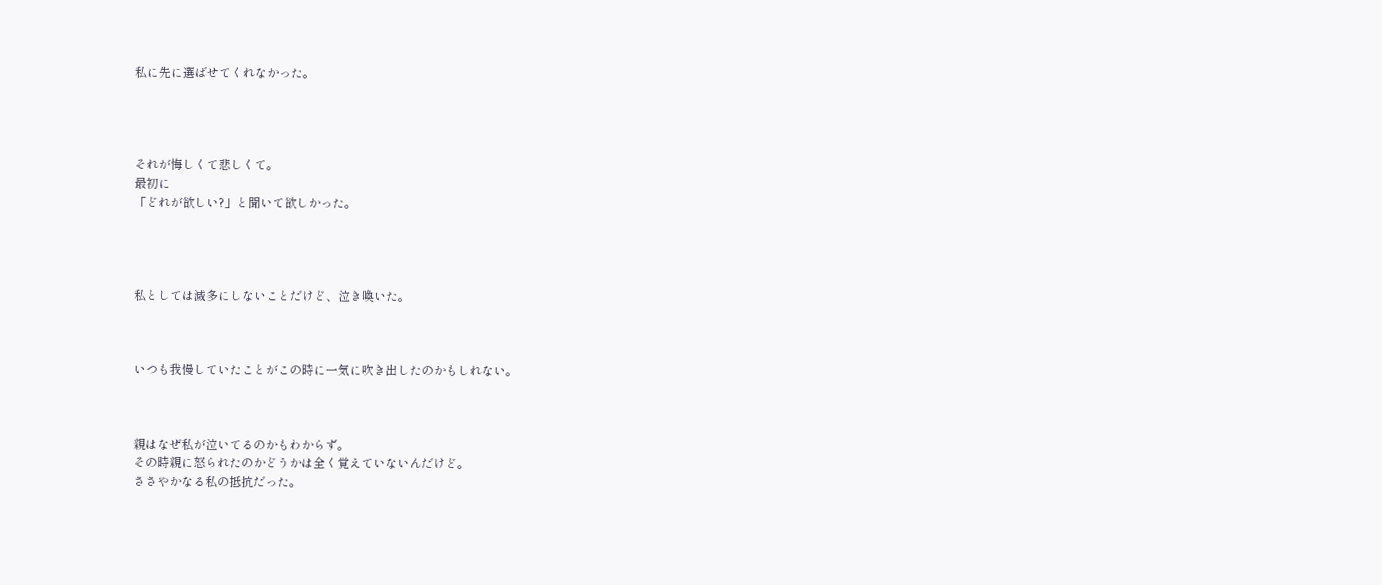私に先に選ばせてくれなかった。




それが悔しくて悲しくて。
最初に
「どれが欲しい?」と聞いて欲しかった。




私としては滅多にしないことだけど、泣き喚いた。



いつも我慢していたことがこの時に一気に吹き出したのかもしれない。



親はなぜ私が泣いてるのかもわからず。
その時親に怒られたのかどうかは全く覚えていないんだけど。
ささやかなる私の抵抗だった。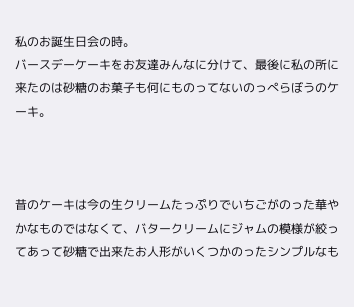私のお誕生日会の時。
バースデーケーキをお友達みんなに分けて、最後に私の所に来たのは砂糖のお菓子も何にものってないのっぺらぼうのケーキ。



昔のケーキは今の生クリームたっぷりでいちごがのった華やかなものではなくて、バタークリームにジャムの模様が絞ってあって砂糖で出来たお人形がいくつかのったシンプルなも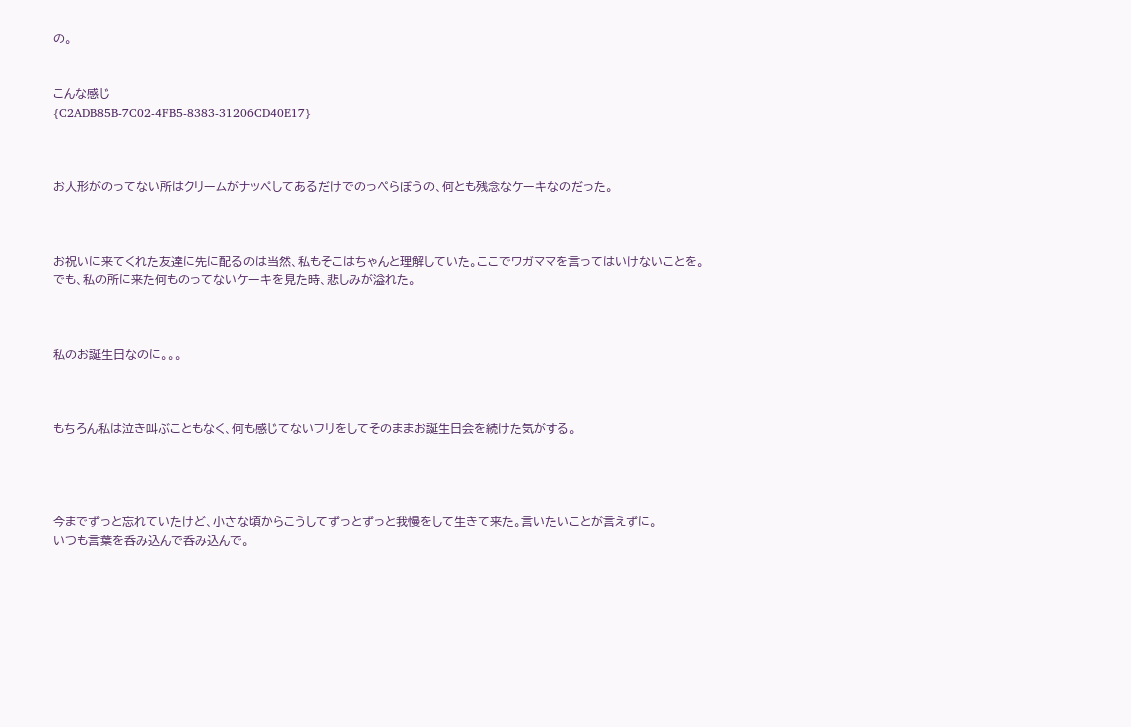の。


こんな感じ
{C2ADB85B-7C02-4FB5-8383-31206CD40E17}



お人形がのってない所はクリームがナッペしてあるだけでのっぺらぼうの、何とも残念なケーキなのだった。



お祝いに来てくれた友達に先に配るのは当然、私もそこはちゃんと理解していた。ここでワガママを言ってはいけないことを。
でも、私の所に来た何ものってないケーキを見た時、悲しみが溢れた。



私のお誕生日なのに。。。



もちろん私は泣き叫ぶこともなく、何も感じてないフリをしてそのままお誕生日会を続けた気がする。




今までずっと忘れていたけど、小さな頃からこうしてずっとずっと我慢をして生きて来た。言いたいことが言えずに。
いつも言葉を呑み込んで呑み込んで。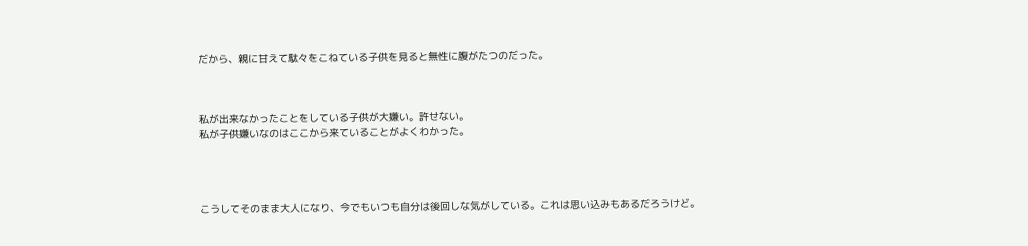だから、親に甘えて駄々をこねている子供を見ると無性に腹がたつのだった。



私が出来なかったことをしている子供が大嫌い。許せない。
私が子供嫌いなのはここから来ていることがよくわかった。




こうしてそのまま大人になり、今でもいつも自分は後回しな気がしている。これは思い込みもあるだろうけど。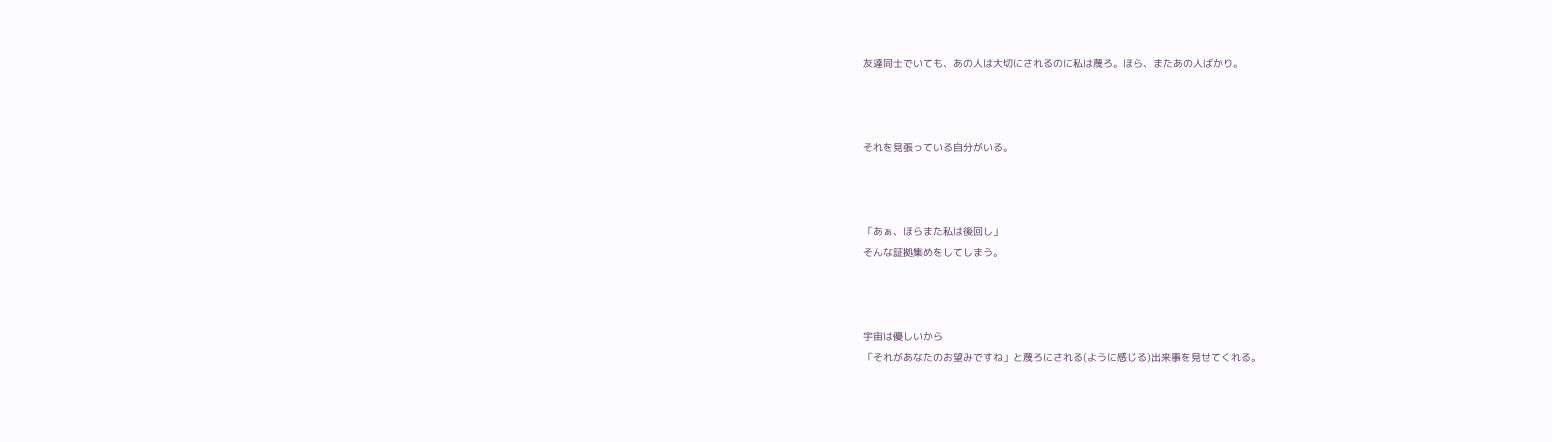友達同士でいても、あの人は大切にされるのに私は蔑ろ。ほら、またあの人ばかり。



それを見張っている自分がいる。



「あぁ、ほらまた私は後回し」
そんな証拠集めをしてしまう。



宇宙は優しいから
「それがあなたのお望みですね」と蔑ろにされる(ように感じる)出来事を見せてくれる。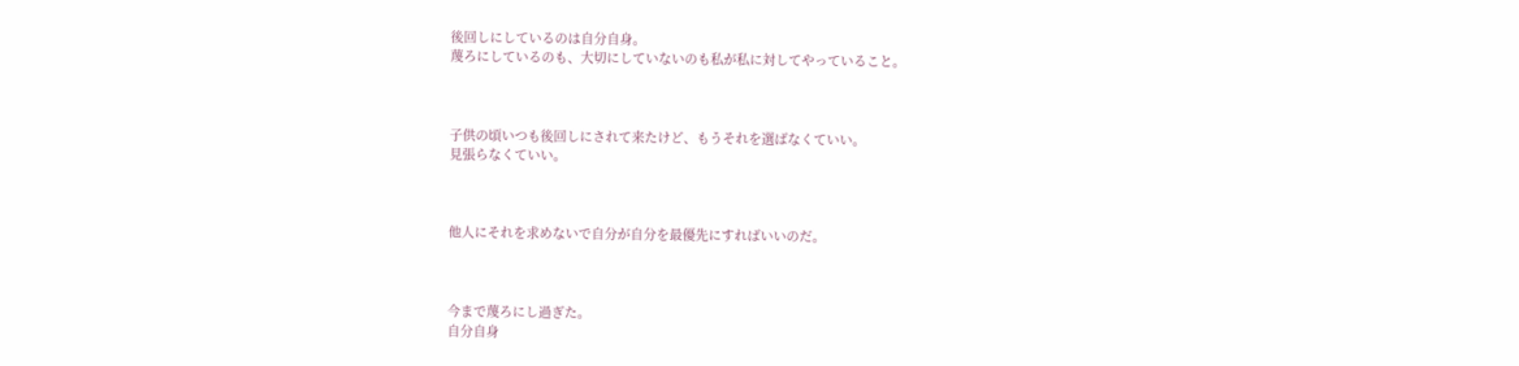後回しにしているのは自分自身。
蔑ろにしているのも、大切にしていないのも私が私に対してやっていること。



子供の頃いつも後回しにされて来たけど、もうそれを選ばなくていい。
見張らなくていい。



他人にそれを求めないで自分が自分を最優先にすればいいのだ。



今まで蔑ろにし過ぎた。
自分自身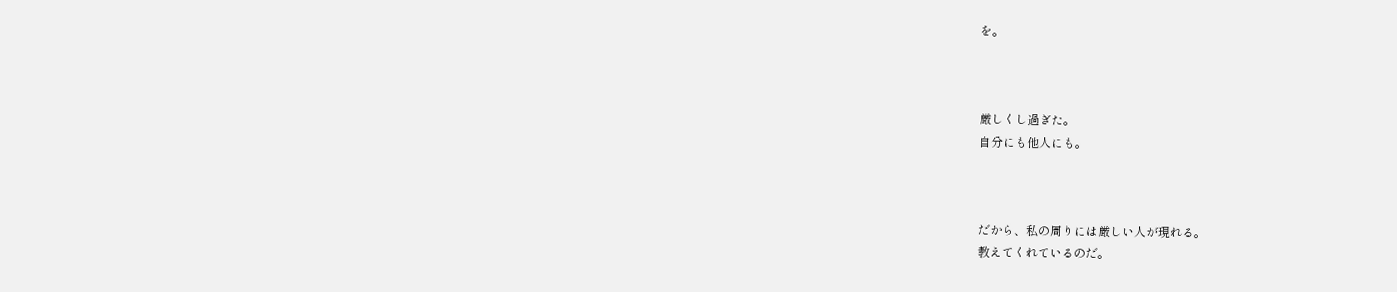を。



厳しくし過ぎた。
自分にも他人にも。



だから、私の周りには厳しい人が現れる。
教えてくれているのだ。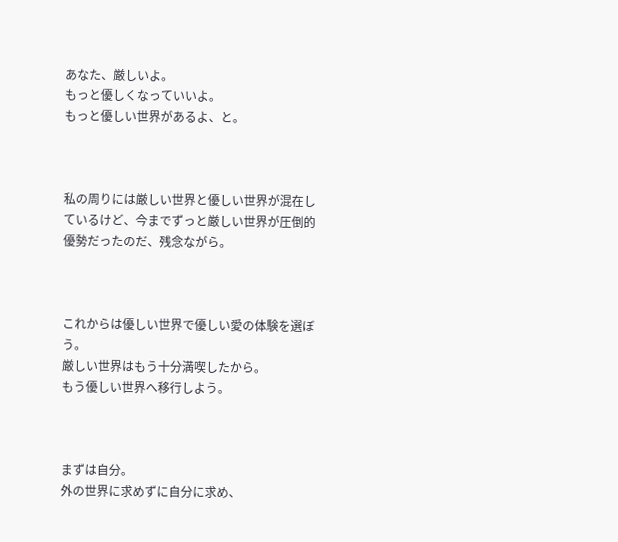あなた、厳しいよ。
もっと優しくなっていいよ。
もっと優しい世界があるよ、と。



私の周りには厳しい世界と優しい世界が混在しているけど、今までずっと厳しい世界が圧倒的優勢だったのだ、残念ながら。



これからは優しい世界で優しい愛の体験を選ぼう。
厳しい世界はもう十分満喫したから。
もう優しい世界へ移行しよう。



まずは自分。
外の世界に求めずに自分に求め、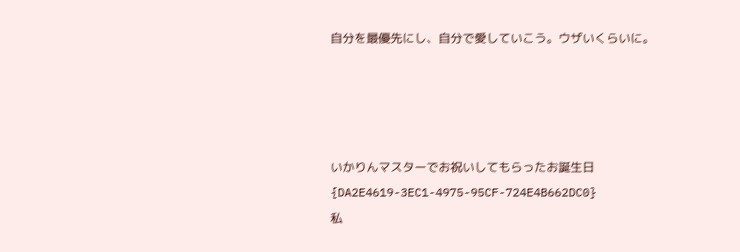自分を最優先にし、自分で愛していこう。ウザいくらいに。




いかりんマスターでお祝いしてもらったお誕生日
{DA2E4619-3EC1-4975-95CF-724E4B662DC0}
私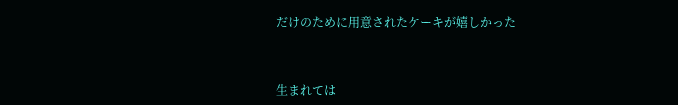だけのために用意されたケーキが嬉しかった



生まれては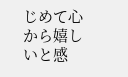じめて心から嬉しいと感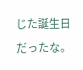じた誕生日だったな。